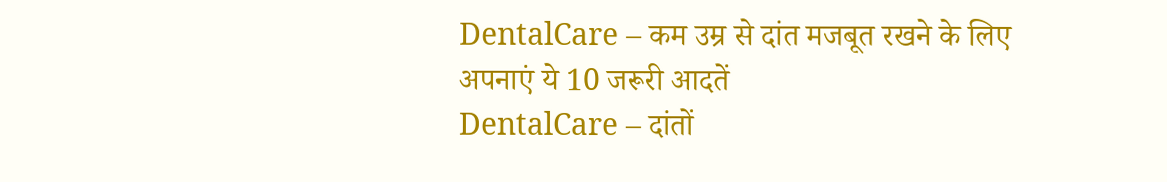DentalCare – कम उम्र से दांत मजबूत रखने के लिए अपनाएं ये 10 जरूरी आदतें
DentalCare – दांतों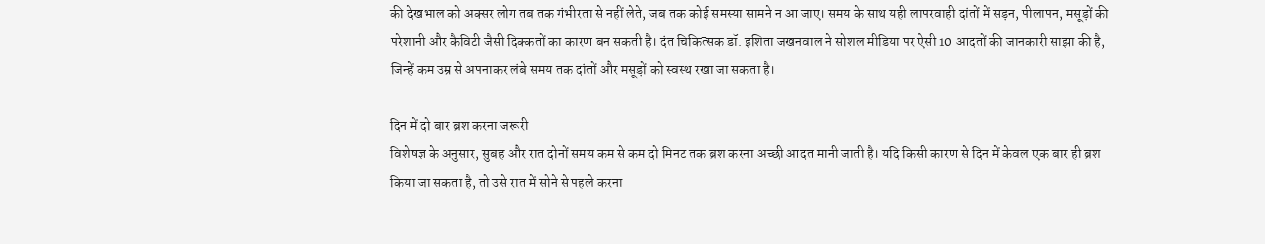की देखभाल को अक्सर लोग तब तक गंभीरता से नहीं लेते, जब तक कोई समस्या सामने न आ जाए। समय के साथ यही लापरवाही दांतों में सड़न, पीलापन, मसूड़ों की परेशानी और कैविटी जैसी दिक्कतों का कारण बन सकती है। दंत चिकित्सक डॉ. इशिता जखनवाल ने सोशल मीडिया पर ऐसी 10 आदतों की जानकारी साझा की है, जिन्हें कम उम्र से अपनाकर लंबे समय तक दांतों और मसूड़ों को स्वस्थ रखा जा सकता है।

दिन में दो बार ब्रश करना जरूरी
विशेषज्ञ के अनुसार, सुबह और रात दोनों समय कम से कम दो मिनट तक ब्रश करना अच्छी आदत मानी जाती है। यदि किसी कारण से दिन में केवल एक बार ही ब्रश किया जा सकता है, तो उसे रात में सोने से पहले करना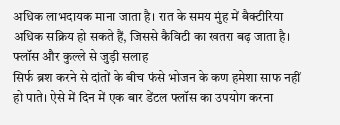अधिक लाभदायक माना जाता है। रात के समय मुंह में बैक्टीरिया अधिक सक्रिय हो सकते हैं, जिससे कैविटी का खतरा बढ़ जाता है।
फ्लॉस और कुल्ले से जुड़ी सलाह
सिर्फ ब्रश करने से दांतों के बीच फंसे भोजन के कण हमेशा साफ नहीं हो पाते। ऐसे में दिन में एक बार डेंटल फ्लॉस का उपयोग करना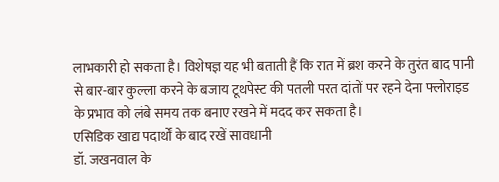लाभकारी हो सकता है। विशेषज्ञ यह भी बताती हैं कि रात में ब्रश करने के तुरंत बाद पानी से बार-बार कुल्ला करने के बजाय टूथपेस्ट की पतली परत दांतों पर रहने देना फ्लोराइड के प्रभाव को लंबे समय तक बनाए रखने में मदद कर सकता है।
एसिडिक खाद्य पदार्थों के बाद रखें सावधानी
डॉ. जखनवाल के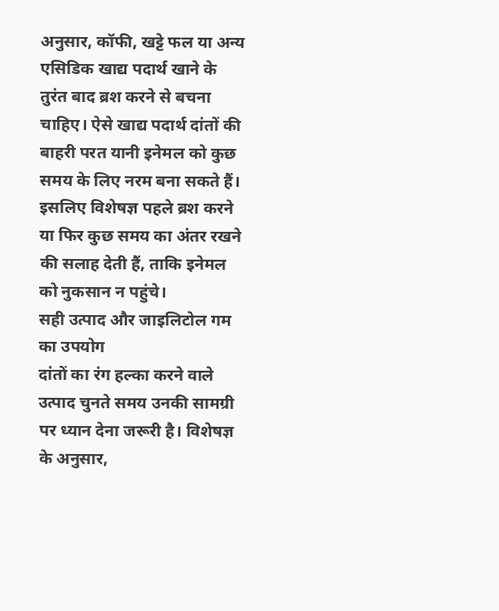अनुसार, कॉफी, खट्टे फल या अन्य एसिडिक खाद्य पदार्थ खाने के तुरंत बाद ब्रश करने से बचना चाहिए। ऐसे खाद्य पदार्थ दांतों की बाहरी परत यानी इनेमल को कुछ समय के लिए नरम बना सकते हैं। इसलिए विशेषज्ञ पहले ब्रश करने या फिर कुछ समय का अंतर रखने की सलाह देती हैं, ताकि इनेमल को नुकसान न पहुंचे।
सही उत्पाद और जाइलिटोल गम का उपयोग
दांतों का रंग हल्का करने वाले उत्पाद चुनते समय उनकी सामग्री पर ध्यान देना जरूरी है। विशेषज्ञ के अनुसार,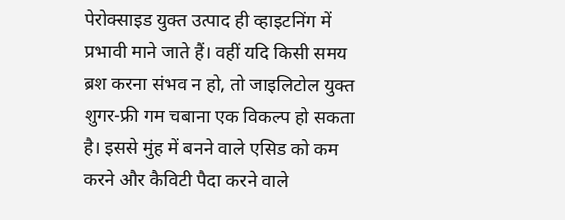पेरोक्साइड युक्त उत्पाद ही व्हाइटनिंग में प्रभावी माने जाते हैं। वहीं यदि किसी समय ब्रश करना संभव न हो, तो जाइलिटोल युक्त शुगर-फ्री गम चबाना एक विकल्प हो सकता है। इससे मुंह में बनने वाले एसिड को कम करने और कैविटी पैदा करने वाले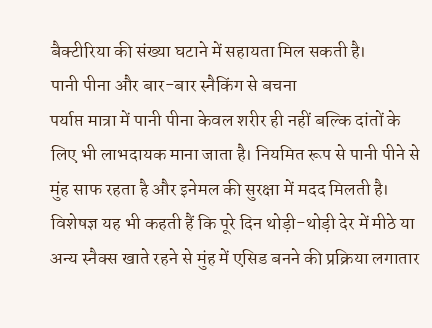बैक्टीरिया की संख्या घटाने में सहायता मिल सकती है।
पानी पीना और बार-बार स्नैकिंग से बचना
पर्याप्त मात्रा में पानी पीना केवल शरीर ही नहीं बल्कि दांतों के लिए भी लाभदायक माना जाता है। नियमित रूप से पानी पीने से मुंह साफ रहता है और इनेमल की सुरक्षा में मदद मिलती है। विशेषज्ञ यह भी कहती हैं कि पूरे दिन थोड़ी-थोड़ी देर में मीठे या अन्य स्नैक्स खाते रहने से मुंह में एसिड बनने की प्रक्रिया लगातार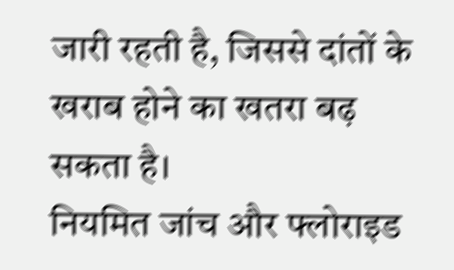जारी रहती है, जिससे दांतों के खराब होने का खतरा बढ़ सकता है।
नियमित जांच और फ्लोराइड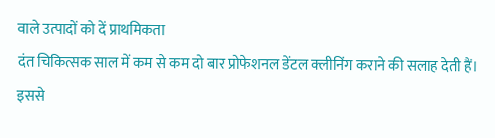वाले उत्पादों को दें प्राथमिकता
दंत चिकित्सक साल में कम से कम दो बार प्रोफेशनल डेंटल क्लीनिंग कराने की सलाह देती हैं। इससे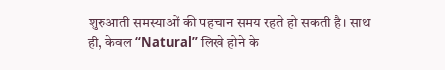शुरुआती समस्याओं की पहचान समय रहते हो सकती है। साथ ही, केवल “Natural” लिखे होने के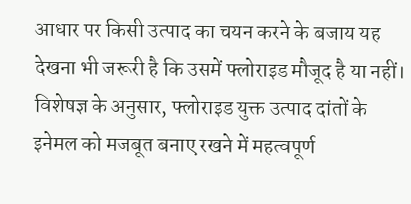आधार पर किसी उत्पाद का चयन करने के बजाय यह देखना भी जरूरी है कि उसमें फ्लोराइड मौजूद है या नहीं। विशेषज्ञ के अनुसार, फ्लोराइड युक्त उत्पाद दांतों के इनेमल को मजबूत बनाए रखने में महत्वपूर्ण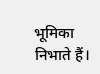भूमिका निभाते हैं।